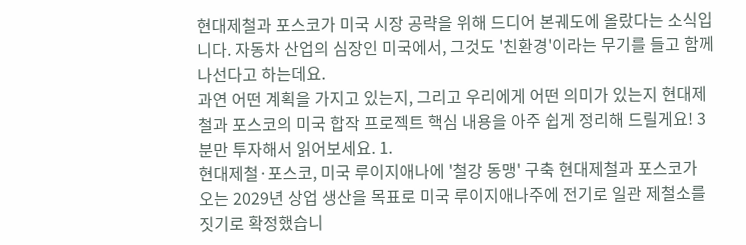현대제철과 포스코가 미국 시장 공략을 위해 드디어 본궤도에 올랐다는 소식입니다. 자동차 산업의 심장인 미국에서, 그것도 '친환경'이라는 무기를 들고 함께 나선다고 하는데요.
과연 어떤 계획을 가지고 있는지, 그리고 우리에게 어떤 의미가 있는지 현대제철과 포스코의 미국 합작 프로젝트 핵심 내용을 아주 쉽게 정리해 드릴게요! 3분만 투자해서 읽어보세요. 1.
현대제철·포스코, 미국 루이지애나에 '철강 동맹' 구축 현대제철과 포스코가 오는 2029년 상업 생산을 목표로 미국 루이지애나주에 전기로 일관 제철소를 짓기로 확정했습니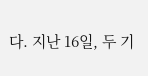다. 지난 16일, 두 기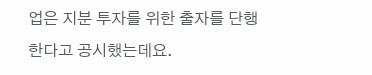업은 지분 투자를 위한 출자를 단행한다고 공시했는데요.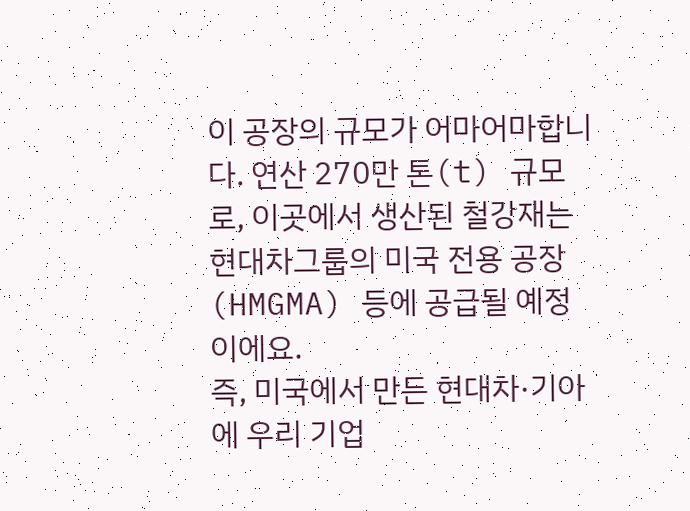이 공장의 규모가 어마어마합니다. 연산 270만 톤(t) 규모로, 이곳에서 생산된 철강재는 현대차그룹의 미국 전용 공장(HMGMA) 등에 공급될 예정이에요.
즉, 미국에서 만든 현대차·기아에 우리 기업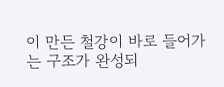이 만든 철강이 바로 들어가는 구조가 완성되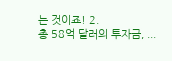는 것이죠! 2.
총 58억 달러의 투자금, ...